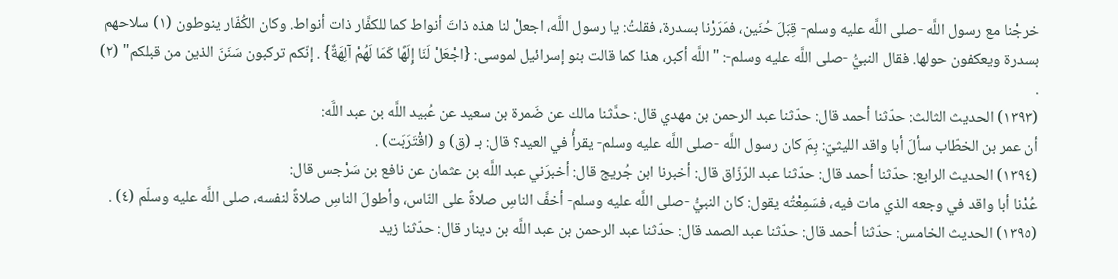خرجْنا مع رسول اللَّه -صلى اللَّه عليه وسلم- قِبَلَ حُنَين، فمَرَرْنا بسدرة، فقلتُ: يا رسول اللَّه، اجعلْ لنا هذه ذاتَ أنواط كما للكفَّار ذات أنواط. وكان الكُفّار ينوطون (١) سلاحهم بسدرة ويعكفون حولها. فقال النبيُّ -صلى اللَّه عليه وسلم-: "اللَّه أكبر، هذا كما قالت بنو إسرائيل لموسى: {اجْعَلْ لَنَا إِلَهًا كَمَا لَهُمْ آلِهَةٌ} . إنّكم تركبون سَنَنَ الذين من قبلكم" (٢) .
(١٣٩٣) الحديث الثالث: حدّثنا أحمد قال: حدّثنا عبد الرحمن بن مهدي قال: حدَّثنا مالك عن ضَمرة بن سعيد عن عُبيد اللَّه بن عبد اللَّه:
أن عمر بن الخطّاب سألَ أبا واقد الليثيّ: بِمَ كان رسول اللَّه -صلى اللَّه عليه وسلم- يقرأُ في العيد؟ قال: بـ (ق) و (اقْتَرَبَت) .
(١٣٩٤) الحديث الرابع: حدّثنا أحمد قال: حدّثنا عبد الرّزّاق قال: أخبرنا ابن جُريج قال: أخبرَني عبد اللَّه بن عثمان عن نافع بن سَرْجس قال:
عُدْنا أبا واقد في وجعه الذي مات فيه، فسَمِعْتُه يقول: كان النبيُّ -صلى اللَّه عليه وسلم- أخفَّ الناسِ صلاةً على النّاس، وأطولَ الناسِ صلاةً لنفسه، صلى اللَّه عليه وسلّم (٤) .
(١٣٩٥) الحديث الخامس: حدّثنا أحمد قال: حدّثنا عبد الصمد قال: حدّثنا عبد الرحمن بن عبد اللَّه بن دينار قال: حدّثنا زيد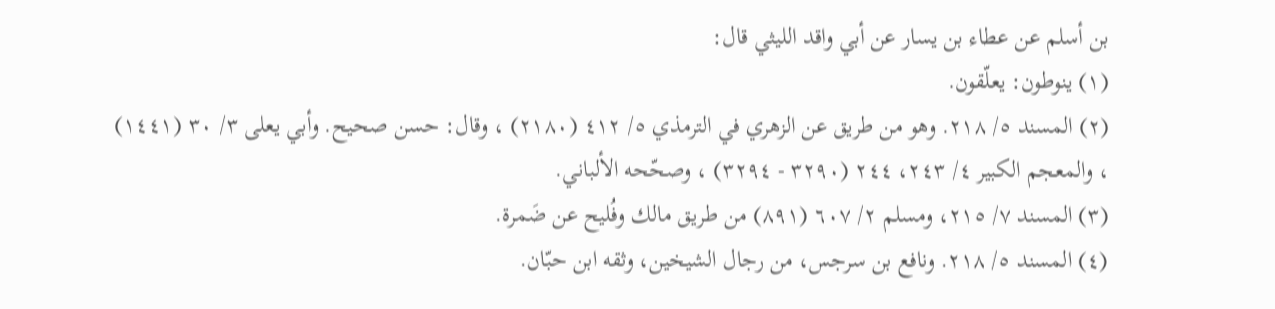بن أسلم عن عطاء بن يسار عن أبي واقد الليثي قال:
(١) ينوطون: يعلّقون.
(٢) المسند ٥/ ٢١٨. وهو من طريق عن الزهري في الترمذي ٥/ ٤١٢ (٢١٨٠) ، وقال: حسن صحيح. وأبي يعلى ٣/ ٣٠ (١٤٤١) ، والمعجم الكبير ٤/ ٢٤٣، ٢٤٤ (٣٢٩٠ - ٣٢٩٤) ، وصحّحه الألباني.
(٣) المسند ٧/ ٢١٥، ومسلم ٢/ ٦٠٧ (٨٩١) من طريق مالك وفُليح عن ضَمرة.
(٤) المسند ٥/ ٢١٨. ونافع بن سرجس، من رجال الشيخين، وثقه ابن حبّان.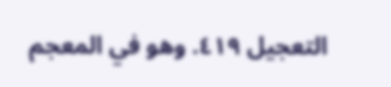التعجيل ٤١٩. وهو في المعجم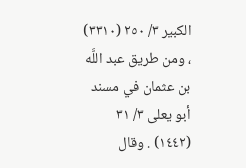الكبير ٣/ ٢٥٠ (٣٣١٠) ، ومن طريق عبد اللَّه بن عثمان في مسند أبو يعلى ٣/ ٣١ (١٤٤٢) . وقال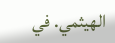الهيثمي. في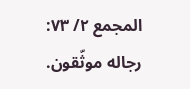المجمع ٢/ ٧٣: رجاله موثّقون.